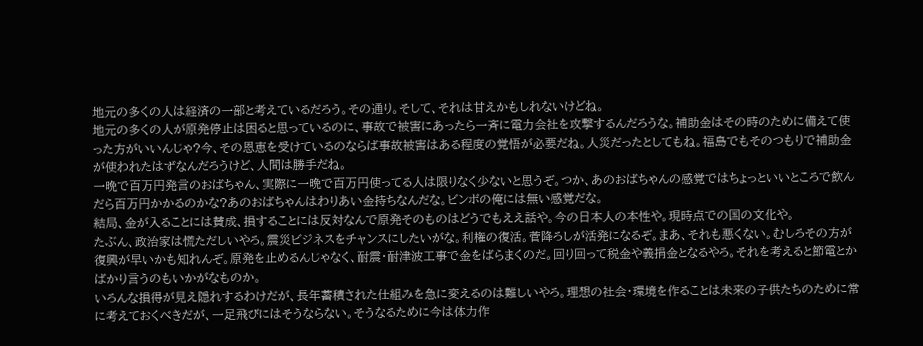地元の多くの人は経済の一部と考えているだろう。その通り。そして、それは甘えかもしれないけどね。
地元の多くの人が原発停止は困ると思っているのに、事故で被害にあったら一斉に電力会社を攻撃するんだろうな。補助金はその時のために備えて使った方がいいんじゃ?今、その恩恵を受けているのならば事故被害はある程度の覚悟が必要だね。人災だったとしてもね。福島でもそのつもりで補助金が使われたはずなんだろうけど、人間は勝手だね。
一晩で百万円発言のおばちゃん、実際に一晩で百万円使ってる人は限りなく少ないと思うぞ。つか、あのおばちゃんの感覚ではちょっといいところで飲んだら百万円かかるのかな?あのおばちゃんはわりあい金持ちなんだな。ビンボの俺には無い感覚だな。
結局、金が入ることには賛成、損することには反対なんで原発そのものはどうでもええ話や。今の日本人の本性や。現時点での国の文化や。
たぶん、政治家は慌ただしいやろ。震災ビジネスをチャンスにしたいがな。利権の復活。菅降ろしが活発になるぞ。まあ、それも悪くない。むしろその方が復興が早いかも知れんぞ。原発を止めるんじゃなく、耐震・耐津波工事で金をばらまくのだ。回り回って税金や義捐金となるやろ。それを考えると節電とかばかり言うのもいかがなものか。
いろんな損得が見え隠れするわけだが、長年蓄積された仕組みを急に変えるのは難しいやろ。理想の社会・環境を作ることは未来の子供たちのために常に考えておくべきだが、一足飛びにはそうならない。そうなるために今は体力作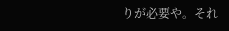りが必要や。それ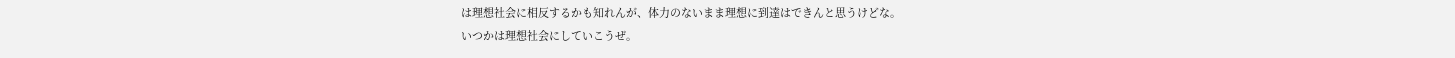は理想社会に相反するかも知れんが、体力のないまま理想に到達はできんと思うけどな。
いつかは理想社会にしていこうぜ。